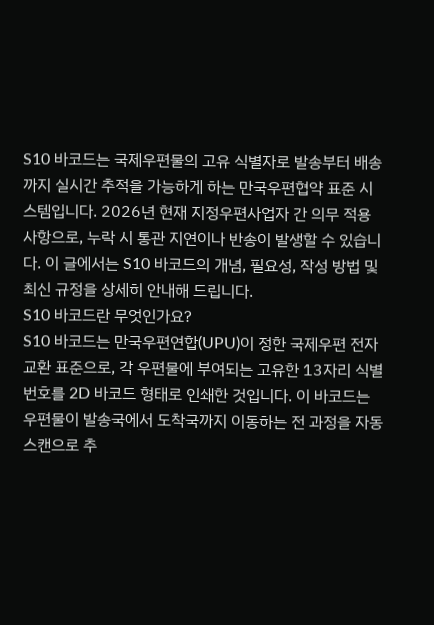S10 바코드는 국제우편물의 고유 식별자로 발송부터 배송까지 실시간 추적을 가능하게 하는 만국우편협약 표준 시스템입니다. 2026년 현재 지정우편사업자 간 의무 적용 사항으로, 누락 시 통관 지연이나 반송이 발생할 수 있습니다. 이 글에서는 S10 바코드의 개념, 필요성, 작성 방법 및 최신 규정을 상세히 안내해 드립니다.
S10 바코드란 무엇인가요?
S10 바코드는 만국우편연합(UPU)이 정한 국제우편 전자교환 표준으로, 각 우편물에 부여되는 고유한 13자리 식별 번호를 2D 바코드 형태로 인쇄한 것입니다. 이 바코드는 우편물이 발송국에서 도착국까지 이동하는 전 과정을 자동 스캔으로 추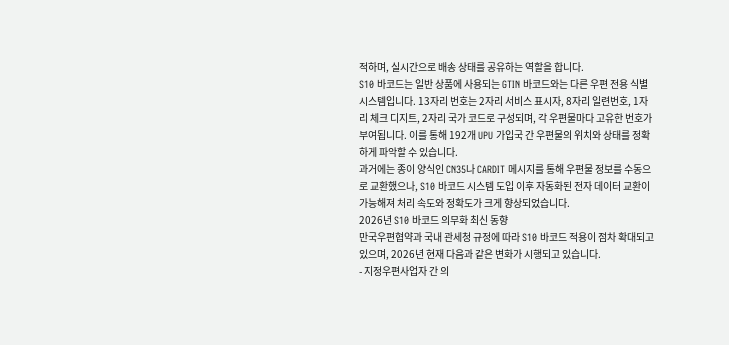적하며, 실시간으로 배송 상태를 공유하는 역할을 합니다.
S10 바코드는 일반 상품에 사용되는 GTIN 바코드와는 다른 우편 전용 식별 시스템입니다. 13자리 번호는 2자리 서비스 표시자, 8자리 일련번호, 1자리 체크 디지트, 2자리 국가 코드로 구성되며, 각 우편물마다 고유한 번호가 부여됩니다. 이를 통해 192개 UPU 가입국 간 우편물의 위치와 상태를 정확하게 파악할 수 있습니다.
과거에는 종이 양식인 CN35나 CARDIT 메시지를 통해 우편물 정보를 수동으로 교환했으나, S10 바코드 시스템 도입 이후 자동화된 전자 데이터 교환이 가능해져 처리 속도와 정확도가 크게 향상되었습니다.
2026년 S10 바코드 의무화 최신 동향
만국우편협약과 국내 관세청 규정에 따라 S10 바코드 적용이 점차 확대되고 있으며, 2026년 현재 다음과 같은 변화가 시행되고 있습니다.
- 지정우편사업자 간 의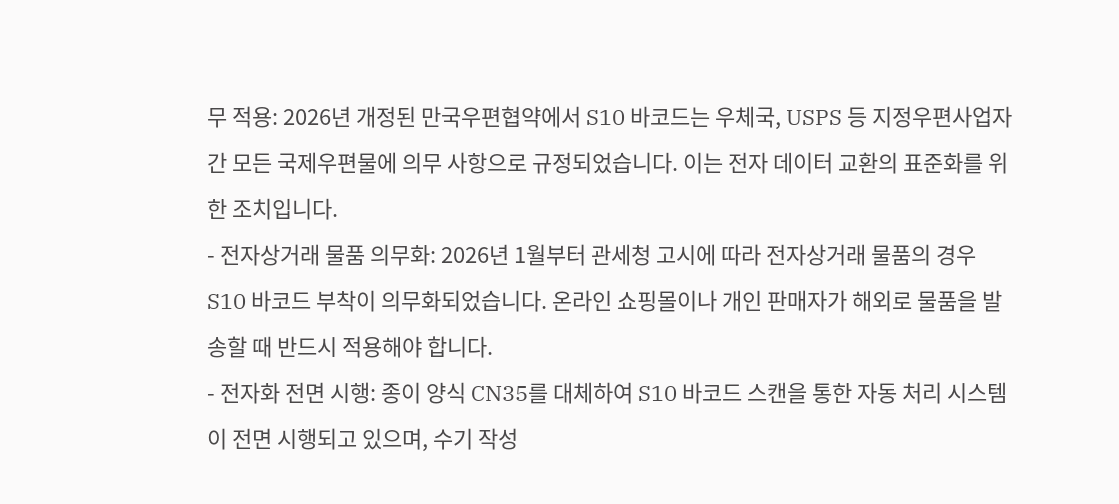무 적용: 2026년 개정된 만국우편협약에서 S10 바코드는 우체국, USPS 등 지정우편사업자 간 모든 국제우편물에 의무 사항으로 규정되었습니다. 이는 전자 데이터 교환의 표준화를 위한 조치입니다.
- 전자상거래 물품 의무화: 2026년 1월부터 관세청 고시에 따라 전자상거래 물품의 경우 S10 바코드 부착이 의무화되었습니다. 온라인 쇼핑몰이나 개인 판매자가 해외로 물품을 발송할 때 반드시 적용해야 합니다.
- 전자화 전면 시행: 종이 양식 CN35를 대체하여 S10 바코드 스캔을 통한 자동 처리 시스템이 전면 시행되고 있으며, 수기 작성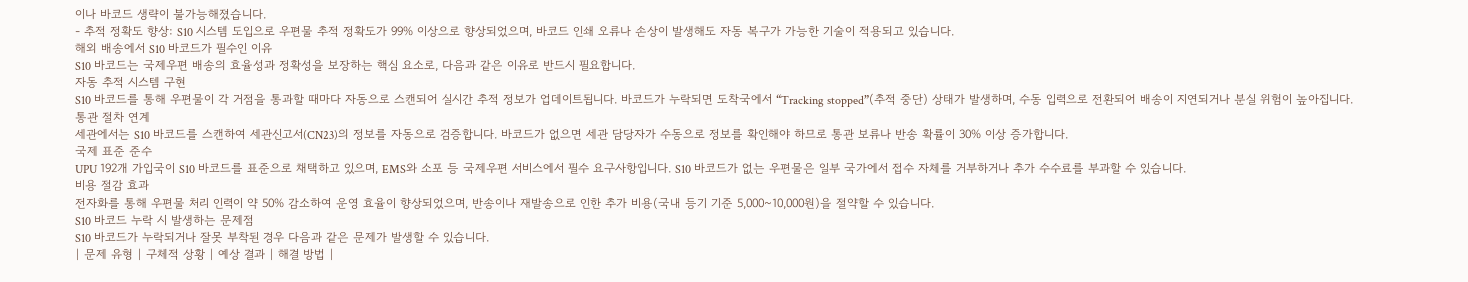이나 바코드 생략이 불가능해졌습니다.
- 추적 정확도 향상: S10 시스템 도입으로 우편물 추적 정확도가 99% 이상으로 향상되었으며, 바코드 인쇄 오류나 손상이 발생해도 자동 복구가 가능한 기술이 적용되고 있습니다.
해외 배송에서 S10 바코드가 필수인 이유
S10 바코드는 국제우편 배송의 효율성과 정확성을 보장하는 핵심 요소로, 다음과 같은 이유로 반드시 필요합니다.
자동 추적 시스템 구현
S10 바코드를 통해 우편물이 각 거점을 통과할 때마다 자동으로 스캔되어 실시간 추적 정보가 업데이트됩니다. 바코드가 누락되면 도착국에서 “Tracking stopped”(추적 중단) 상태가 발생하며, 수동 입력으로 전환되어 배송이 지연되거나 분실 위험이 높아집니다.
통관 절차 연계
세관에서는 S10 바코드를 스캔하여 세관신고서(CN23)의 정보를 자동으로 검증합니다. 바코드가 없으면 세관 담당자가 수동으로 정보를 확인해야 하므로 통관 보류나 반송 확률이 30% 이상 증가합니다.
국제 표준 준수
UPU 192개 가입국이 S10 바코드를 표준으로 채택하고 있으며, EMS와 소포 등 국제우편 서비스에서 필수 요구사항입니다. S10 바코드가 없는 우편물은 일부 국가에서 접수 자체를 거부하거나 추가 수수료를 부과할 수 있습니다.
비용 절감 효과
전자화를 통해 우편물 처리 인력이 약 50% 감소하여 운영 효율이 향상되었으며, 반송이나 재발송으로 인한 추가 비용(국내 등기 기준 5,000~10,000원)을 절약할 수 있습니다.
S10 바코드 누락 시 발생하는 문제점
S10 바코드가 누락되거나 잘못 부착된 경우 다음과 같은 문제가 발생할 수 있습니다.
| 문제 유형 | 구체적 상황 | 예상 결과 | 해결 방법 |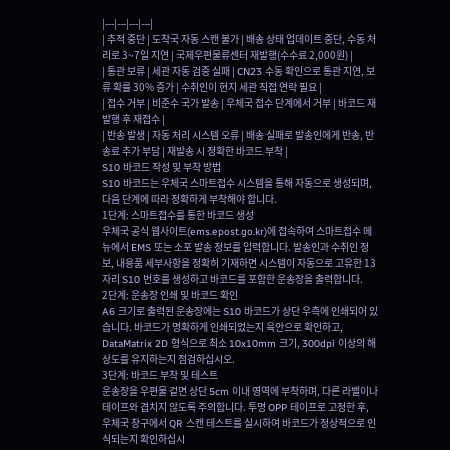|---|---|---|---|
| 추적 중단 | 도착국 자동 스캔 불가 | 배송 상태 업데이트 중단, 수동 처리로 3~7일 지연 | 국제우편물류센터 재발행(수수료 2,000원) |
| 통관 보류 | 세관 자동 검증 실패 | CN23 수동 확인으로 통관 지연, 보류 확률 30% 증가 | 수취인이 현지 세관 직접 연락 필요 |
| 접수 거부 | 비준수 국가 발송 | 우체국 접수 단계에서 거부 | 바코드 재발행 후 재접수 |
| 반송 발생 | 자동 처리 시스템 오류 | 배송 실패로 발송인에게 반송, 반송료 추가 부담 | 재발송 시 정확한 바코드 부착 |
S10 바코드 작성 및 부착 방법
S10 바코드는 우체국 스마트접수 시스템을 통해 자동으로 생성되며, 다음 단계에 따라 정확하게 부착해야 합니다.
1단계: 스마트접수를 통한 바코드 생성
우체국 공식 웹사이트(ems.epost.go.kr)에 접속하여 스마트접수 메뉴에서 EMS 또는 소포 발송 정보를 입력합니다. 발송인과 수취인 정보, 내용품 세부사항을 정확히 기재하면 시스템이 자동으로 고유한 13자리 S10 번호를 생성하고 바코드를 포함한 운송장을 출력합니다.
2단계: 운송장 인쇄 및 바코드 확인
A6 크기로 출력된 운송장에는 S10 바코드가 상단 우측에 인쇄되어 있습니다. 바코드가 명확하게 인쇄되었는지 육안으로 확인하고, DataMatrix 2D 형식으로 최소 10x10mm 크기, 300dpi 이상의 해상도를 유지하는지 점검하십시오.
3단계: 바코드 부착 및 테스트
운송장을 우편물 겉면 상단 5cm 이내 영역에 부착하며, 다른 라벨이나 테이프와 겹치지 않도록 주의합니다. 투명 OPP 테이프로 고정한 후, 우체국 창구에서 QR 스캔 테스트를 실시하여 바코드가 정상적으로 인식되는지 확인하십시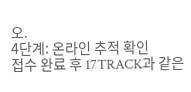오.
4단계: 온라인 추적 확인
접수 완료 후 17TRACK과 같은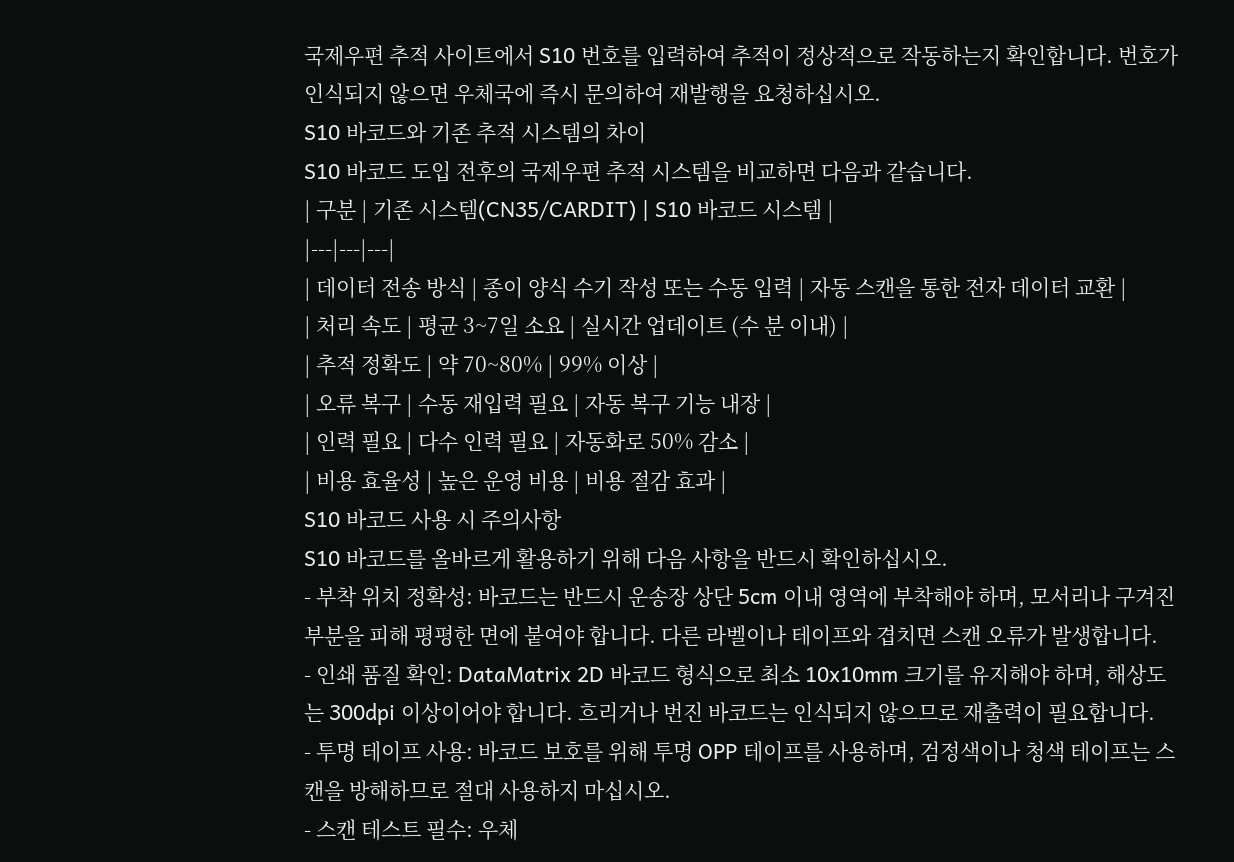국제우편 추적 사이트에서 S10 번호를 입력하여 추적이 정상적으로 작동하는지 확인합니다. 번호가 인식되지 않으면 우체국에 즉시 문의하여 재발행을 요청하십시오.
S10 바코드와 기존 추적 시스템의 차이
S10 바코드 도입 전후의 국제우편 추적 시스템을 비교하면 다음과 같습니다.
| 구분 | 기존 시스템(CN35/CARDIT) | S10 바코드 시스템 |
|---|---|---|
| 데이터 전송 방식 | 종이 양식 수기 작성 또는 수동 입력 | 자동 스캔을 통한 전자 데이터 교환 |
| 처리 속도 | 평균 3~7일 소요 | 실시간 업데이트 (수 분 이내) |
| 추적 정확도 | 약 70~80% | 99% 이상 |
| 오류 복구 | 수동 재입력 필요 | 자동 복구 기능 내장 |
| 인력 필요 | 다수 인력 필요 | 자동화로 50% 감소 |
| 비용 효율성 | 높은 운영 비용 | 비용 절감 효과 |
S10 바코드 사용 시 주의사항
S10 바코드를 올바르게 활용하기 위해 다음 사항을 반드시 확인하십시오.
- 부착 위치 정확성: 바코드는 반드시 운송장 상단 5cm 이내 영역에 부착해야 하며, 모서리나 구겨진 부분을 피해 평평한 면에 붙여야 합니다. 다른 라벨이나 테이프와 겹치면 스캔 오류가 발생합니다.
- 인쇄 품질 확인: DataMatrix 2D 바코드 형식으로 최소 10x10mm 크기를 유지해야 하며, 해상도는 300dpi 이상이어야 합니다. 흐리거나 번진 바코드는 인식되지 않으므로 재출력이 필요합니다.
- 투명 테이프 사용: 바코드 보호를 위해 투명 OPP 테이프를 사용하며, 검정색이나 청색 테이프는 스캔을 방해하므로 절대 사용하지 마십시오.
- 스캔 테스트 필수: 우체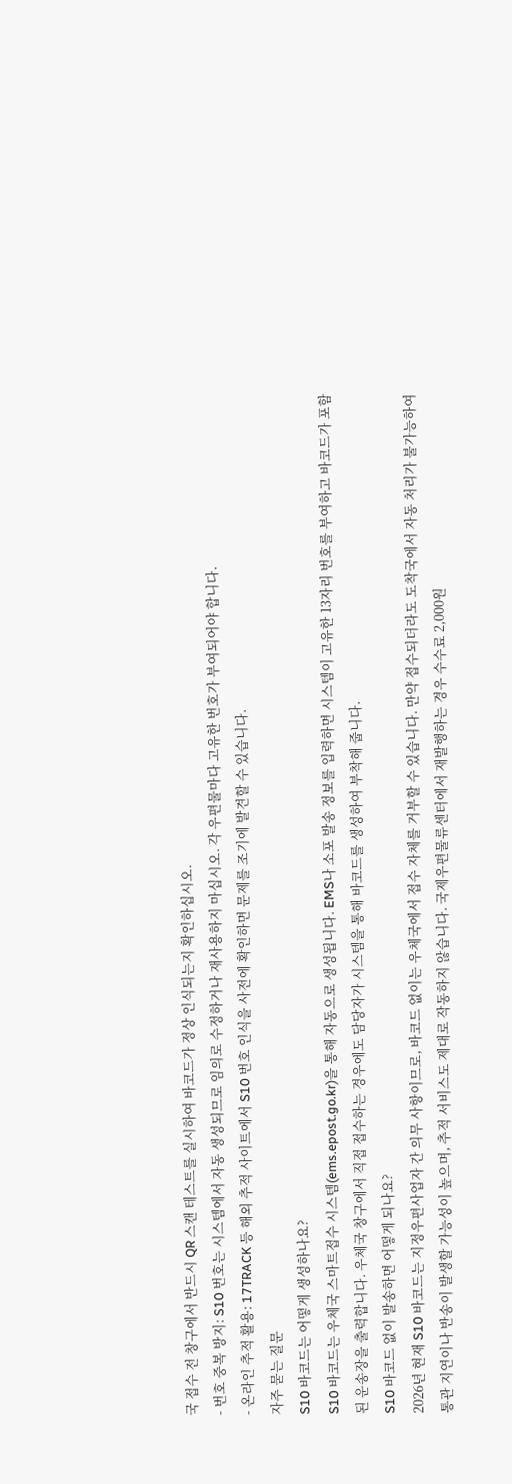국 접수 전 창구에서 반드시 QR 스캔 테스트를 실시하여 바코드가 정상 인식되는지 확인하십시오.
- 번호 중복 방지: S10 번호는 시스템에서 자동 생성되므로 임의로 수정하거나 재사용하지 마십시오. 각 우편물마다 고유한 번호가 부여되어야 합니다.
- 온라인 추적 활용: 17TRACK 등 해외 추적 사이트에서 S10 번호 인식을 사전에 확인하면 문제를 조기에 발견할 수 있습니다.
자주 묻는 질문
S10 바코드는 어떻게 생성하나요?
S10 바코드는 우체국 스마트접수 시스템(ems.epost.go.kr)을 통해 자동으로 생성됩니다. EMS나 소포 발송 정보를 입력하면 시스템이 고유한 13자리 번호를 부여하고 바코드가 포함된 운송장을 출력합니다. 우체국 창구에서 직접 접수하는 경우에도 담당자가 시스템을 통해 바코드를 생성하여 부착해 줍니다.
S10 바코드 없이 발송하면 어떻게 되나요?
2026년 현재 S10 바코드는 지정우편사업자 간 의무 사항이므로, 바코드 없이는 우체국에서 접수 자체를 거부할 수 있습니다. 만약 접수되더라도 도착국에서 자동 처리가 불가능하여 통관 지연이나 반송이 발생할 가능성이 높으며, 추적 서비스도 제대로 작동하지 않습니다. 국제우편물류센터에서 재발행하는 경우 수수료 2,000원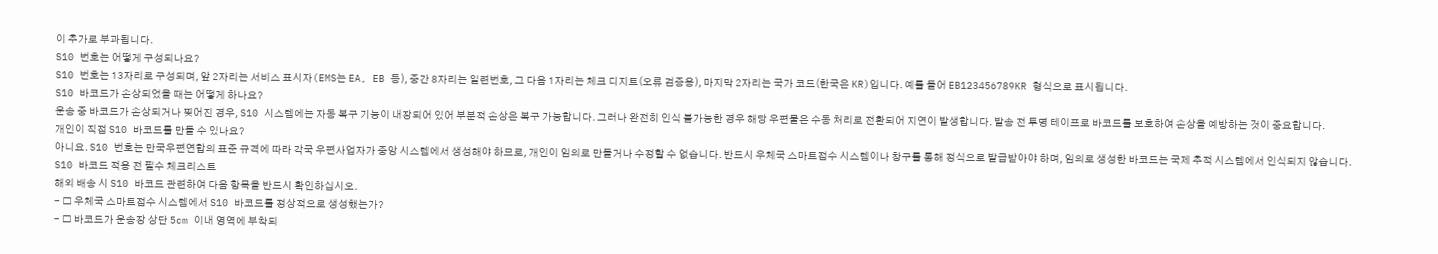이 추가로 부과됩니다.
S10 번호는 어떻게 구성되나요?
S10 번호는 13자리로 구성되며, 앞 2자리는 서비스 표시자(EMS는 EA, EB 등), 중간 8자리는 일련번호, 그 다음 1자리는 체크 디지트(오류 검증용), 마지막 2자리는 국가 코드(한국은 KR)입니다. 예를 들어 EB123456789KR 형식으로 표시됩니다.
S10 바코드가 손상되었을 때는 어떻게 하나요?
운송 중 바코드가 손상되거나 찢어진 경우, S10 시스템에는 자동 복구 기능이 내장되어 있어 부분적 손상은 복구 가능합니다. 그러나 완전히 인식 불가능한 경우 해당 우편물은 수동 처리로 전환되어 지연이 발생합니다. 발송 전 투명 테이프로 바코드를 보호하여 손상을 예방하는 것이 중요합니다.
개인이 직접 S10 바코드를 만들 수 있나요?
아니요. S10 번호는 만국우편연합의 표준 규격에 따라 각국 우편사업자가 중앙 시스템에서 생성해야 하므로, 개인이 임의로 만들거나 수정할 수 없습니다. 반드시 우체국 스마트접수 시스템이나 창구를 통해 정식으로 발급받아야 하며, 임의로 생성한 바코드는 국제 추적 시스템에서 인식되지 않습니다.
S10 바코드 적용 전 필수 체크리스트
해외 배송 시 S10 바코드 관련하여 다음 항목을 반드시 확인하십시오.
- □ 우체국 스마트접수 시스템에서 S10 바코드를 정상적으로 생성했는가?
- □ 바코드가 운송장 상단 5cm 이내 영역에 부착되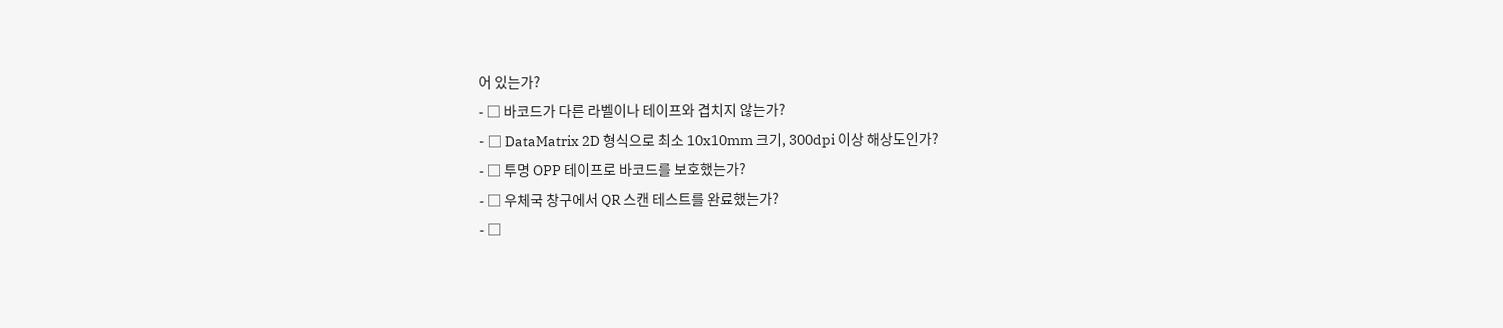어 있는가?
- □ 바코드가 다른 라벨이나 테이프와 겹치지 않는가?
- □ DataMatrix 2D 형식으로 최소 10x10mm 크기, 300dpi 이상 해상도인가?
- □ 투명 OPP 테이프로 바코드를 보호했는가?
- □ 우체국 창구에서 QR 스캔 테스트를 완료했는가?
- □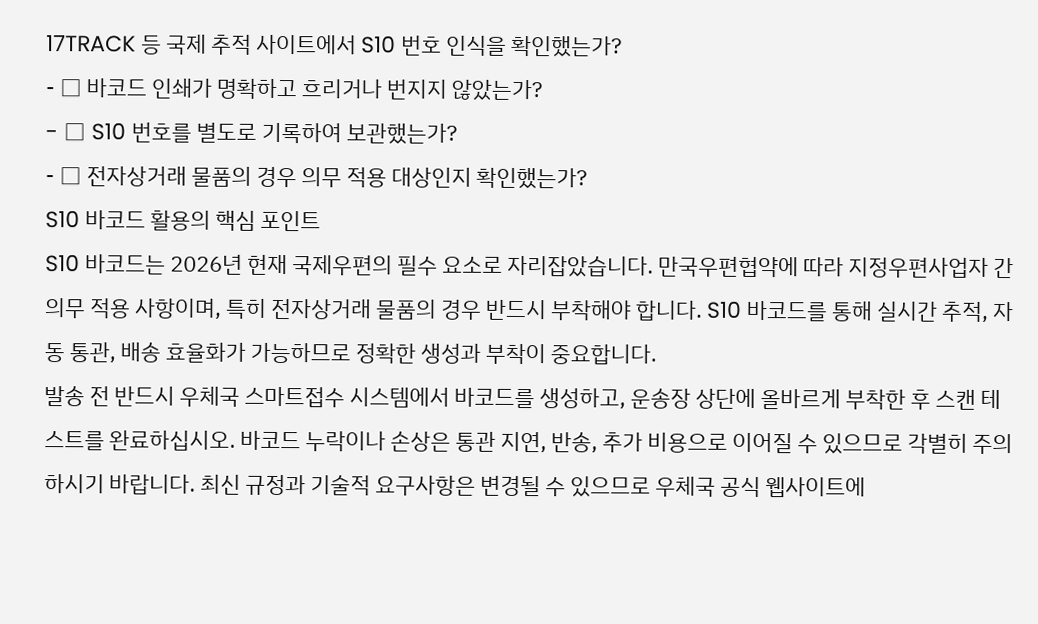17TRACK 등 국제 추적 사이트에서 S10 번호 인식을 확인했는가?
- □ 바코드 인쇄가 명확하고 흐리거나 번지지 않았는가?
- □ S10 번호를 별도로 기록하여 보관했는가?
- □ 전자상거래 물품의 경우 의무 적용 대상인지 확인했는가?
S10 바코드 활용의 핵심 포인트
S10 바코드는 2026년 현재 국제우편의 필수 요소로 자리잡았습니다. 만국우편협약에 따라 지정우편사업자 간 의무 적용 사항이며, 특히 전자상거래 물품의 경우 반드시 부착해야 합니다. S10 바코드를 통해 실시간 추적, 자동 통관, 배송 효율화가 가능하므로 정확한 생성과 부착이 중요합니다.
발송 전 반드시 우체국 스마트접수 시스템에서 바코드를 생성하고, 운송장 상단에 올바르게 부착한 후 스캔 테스트를 완료하십시오. 바코드 누락이나 손상은 통관 지연, 반송, 추가 비용으로 이어질 수 있으므로 각별히 주의하시기 바랍니다. 최신 규정과 기술적 요구사항은 변경될 수 있으므로 우체국 공식 웹사이트에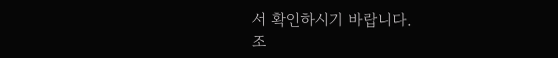서 확인하시기 바랍니다.
조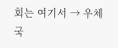회는 여기서 → 우체국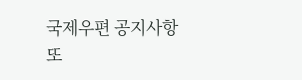국제우편 공지사항 또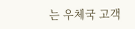는 우체국 고객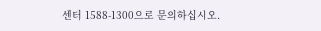센터 1588-1300으로 문의하십시오.